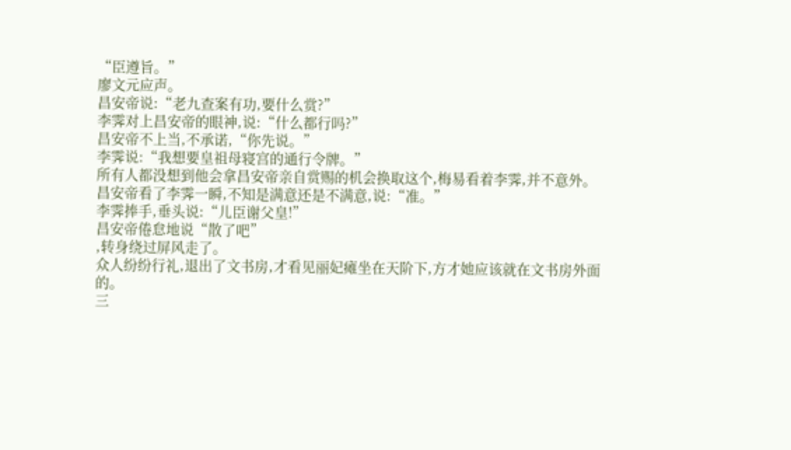“臣遵旨。”
廖文元应声。
昌安帝说:“老九查案有功,要什么赏?”
李霁对上昌安帝的眼神,说:“什么都行吗?”
昌安帝不上当,不承诺,“你先说。”
李霁说:“我想要皇祖母寝宫的通行令牌。”
所有人都没想到他会拿昌安帝亲自赏赐的机会换取这个,梅易看着李霁,并不意外。
昌安帝看了李霁一瞬,不知是满意还是不满意,说:“准。”
李霁捧手,垂头说:“儿臣谢父皇!”
昌安帝倦怠地说“散了吧”
,转身绕过屏风走了。
众人纷纷行礼,退出了文书房,才看见丽妃瘫坐在天阶下,方才她应该就在文书房外面的。
三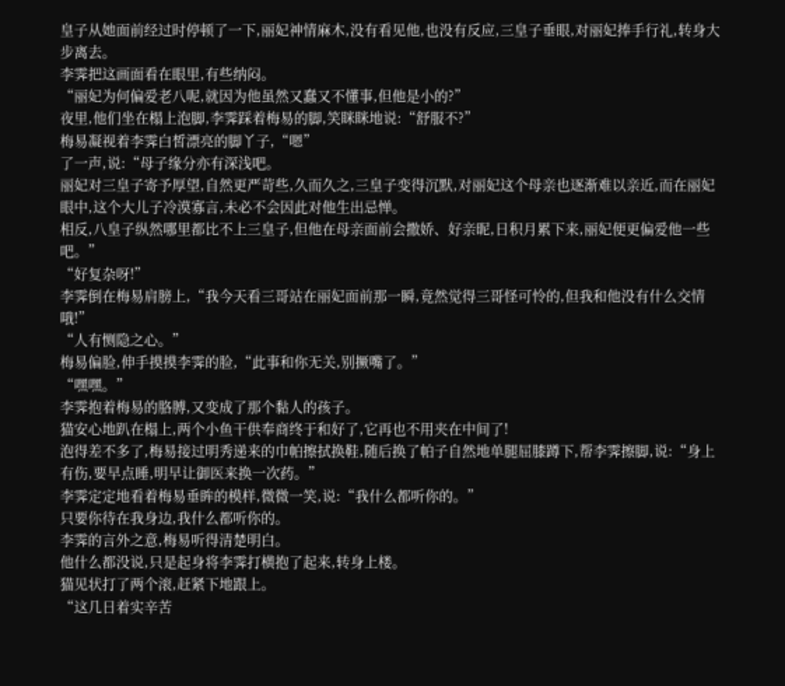皇子从她面前经过时停顿了一下,丽妃神情麻木,没有看见他,也没有反应,三皇子垂眼,对丽妃捧手行礼,转身大步离去。
李霁把这画面看在眼里,有些纳闷。
“丽妃为何偏爱老八呢,就因为他虽然又蠢又不懂事,但他是小的?”
夜里,他们坐在榻上泡脚,李霁踩着梅易的脚,笑眯眯地说:“舒服不?”
梅易凝视着李霁白皙漂亮的脚丫子,“嗯”
了一声,说:“母子缘分亦有深浅吧。
丽妃对三皇子寄予厚望,自然更严苛些,久而久之,三皇子变得沉默,对丽妃这个母亲也逐渐难以亲近,而在丽妃眼中,这个大儿子冷漠寡言,未必不会因此对他生出忌惮。
相反,八皇子纵然哪里都比不上三皇子,但他在母亲面前会撒娇、好亲昵,日积月累下来,丽妃便更偏爱他一些吧。”
“好复杂呀!”
李霁倒在梅易肩膀上,“我今天看三哥站在丽妃面前那一瞬,竟然觉得三哥怪可怜的,但我和他没有什么交情哦!”
“人有恻隐之心。”
梅易偏脸,伸手摸摸李霁的脸,“此事和你无关,别撅嘴了。”
“嘿嘿。”
李霁抱着梅易的胳膊,又变成了那个黏人的孩子。
猫安心地趴在榻上,两个小鱼干供奉商终于和好了,它再也不用夹在中间了!
泡得差不多了,梅易接过明秀递来的巾帕擦拭换鞋,随后换了帕子自然地单腿屈膝蹲下,帮李霁擦脚,说:“身上有伤,要早点睡,明早让御医来换一次药。”
李霁定定地看着梅易垂眸的模样,微微一笑,说:“我什么都听你的。”
只要你待在我身边,我什么都听你的。
李霁的言外之意,梅易听得清楚明白。
他什么都没说,只是起身将李霁打横抱了起来,转身上楼。
猫见状打了两个滚,赶紧下地跟上。
“这几日着实辛苦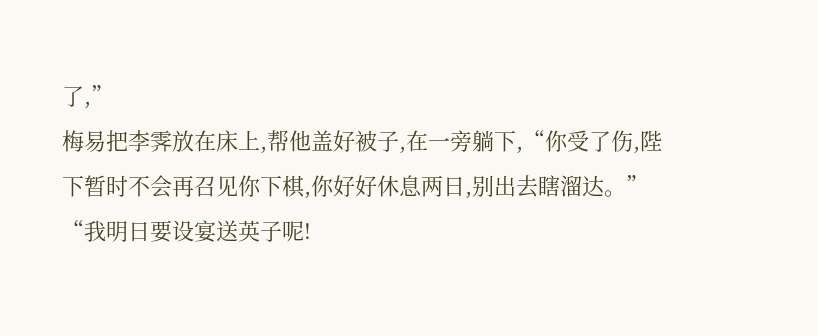了,”
梅易把李霁放在床上,帮他盖好被子,在一旁躺下,“你受了伤,陛下暂时不会再召见你下棋,你好好休息两日,别出去瞎溜达。”
“我明日要设宴送英子呢!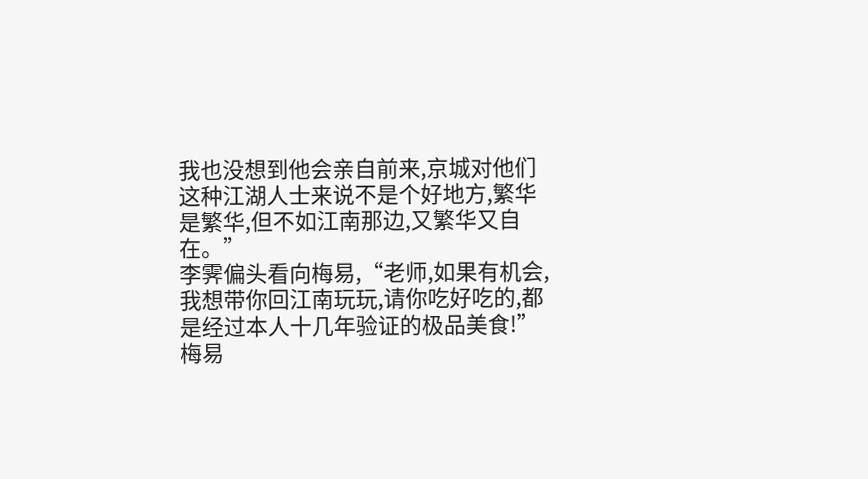我也没想到他会亲自前来,京城对他们这种江湖人士来说不是个好地方,繁华是繁华,但不如江南那边,又繁华又自在。”
李霁偏头看向梅易,“老师,如果有机会,我想带你回江南玩玩,请你吃好吃的,都是经过本人十几年验证的极品美食!”
梅易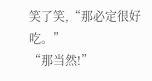笑了笑,“那必定很好吃。”
“那当然!”